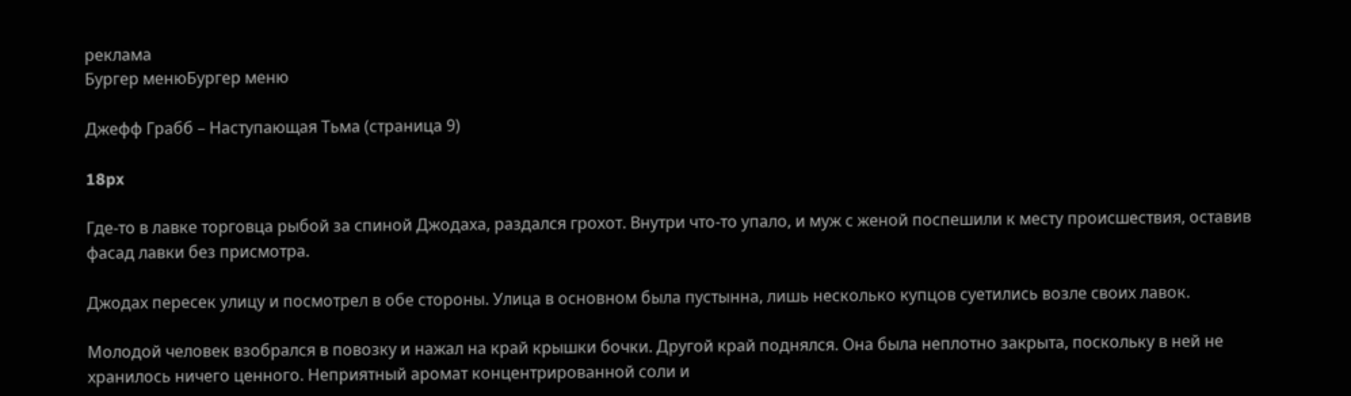реклама
Бургер менюБургер меню

Джефф Грабб – Наступающая Тьма (страница 9)

18px

Где-то в лавке торговца рыбой за спиной Джодаха, раздался грохот. Внутри что-то упало, и муж с женой поспешили к месту происшествия, оставив фасад лавки без присмотра.

Джодах пересек улицу и посмотрел в обе стороны. Улица в основном была пустынна, лишь несколько купцов суетились возле своих лавок.

Молодой человек взобрался в повозку и нажал на край крышки бочки. Другой край поднялся. Она была неплотно закрыта, поскольку в ней не хранилось ничего ценного. Неприятный аромат концентрированной соли и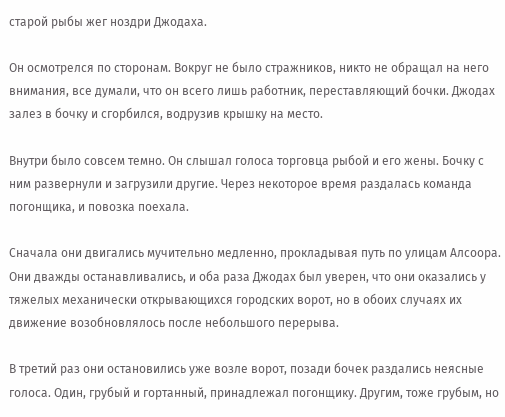старой рыбы жег ноздри Джодаха.

Он осмотрелся по сторонам. Вокруг не было стражников, никто не обращал на него внимания, все думали, что он всего лишь работник, переставляющий бочки. Джодах залез в бочку и сгорбился, водрузив крышку на место.

Внутри было совсем темно. Он слышал голоса торговца рыбой и его жены. Бочку с ним развернули и загрузили другие. Через некоторое время раздалась команда погонщика, и повозка поехала.

Сначала они двигались мучительно медленно, прокладывая путь по улицам Алсоора. Они дважды останавливались, и оба раза Джодах был уверен, что они оказались у тяжелых механически открывающихся городских ворот, но в обоих случаях их движение возобновлялось после небольшого перерыва.

В третий раз они остановились уже возле ворот, позади бочек раздались неясные голоса. Один, грубый и гортанный, принадлежал погонщику. Другим, тоже грубым, но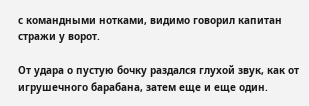с командными нотками, видимо говорил капитан стражи у ворот.

От удара о пустую бочку раздался глухой звук, как от игрушечного барабана, затем еще и еще один.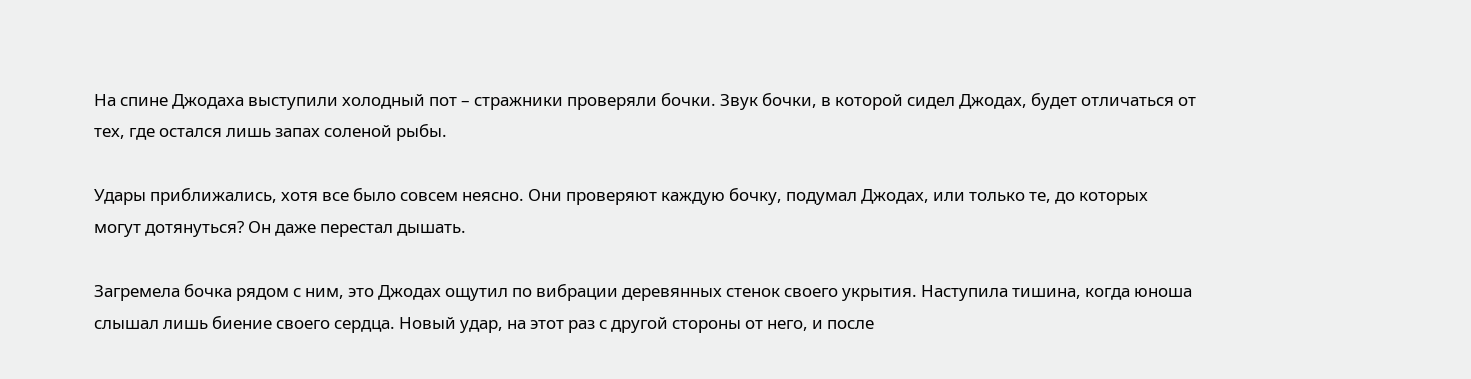На спине Джодаха выступили холодный пот – стражники проверяли бочки. Звук бочки, в которой сидел Джодах, будет отличаться от тех, где остался лишь запах соленой рыбы.

Удары приближались, хотя все было совсем неясно. Они проверяют каждую бочку, подумал Джодах, или только те, до которых могут дотянуться? Он даже перестал дышать.

Загремела бочка рядом с ним, это Джодах ощутил по вибрации деревянных стенок своего укрытия. Наступила тишина, когда юноша слышал лишь биение своего сердца. Новый удар, на этот раз с другой стороны от него, и после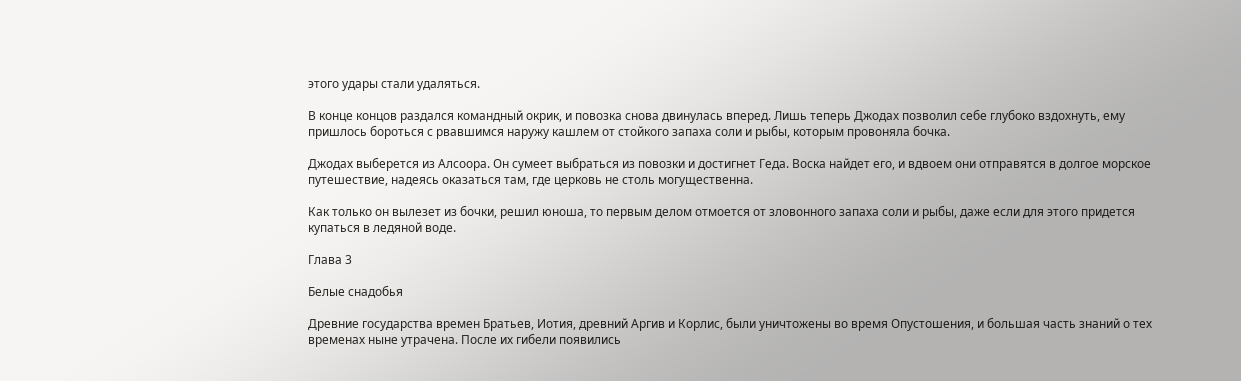этого удары стали удаляться.

В конце концов раздался командный окрик, и повозка снова двинулась вперед. Лишь теперь Джодах позволил себе глубоко вздохнуть, ему пришлось бороться с рвавшимся наружу кашлем от стойкого запаха соли и рыбы, которым провоняла бочка.

Джодах выберется из Алсоора. Он сумеет выбраться из повозки и достигнет Геда. Воска найдет его, и вдвоем они отправятся в долгое морское путешествие, надеясь оказаться там, где церковь не столь могущественна.

Как только он вылезет из бочки, решил юноша, то первым делом отмоется от зловонного запаха соли и рыбы, даже если для этого придется купаться в ледяной воде.

Глава 3

Белые снадобья

Древние государства времен Братьев, Иотия, древний Аргив и Корлис, были уничтожены во время Опустошения, и большая часть знаний о тех временах ныне утрачена. После их гибели появились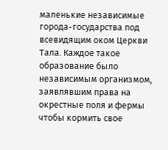маленькие независимые города-государства под всевидящим оком Церкви Тала. Каждое такое образование было независимым организмом, заявлявшим права на окрестные поля и фермы чтобы кормить свое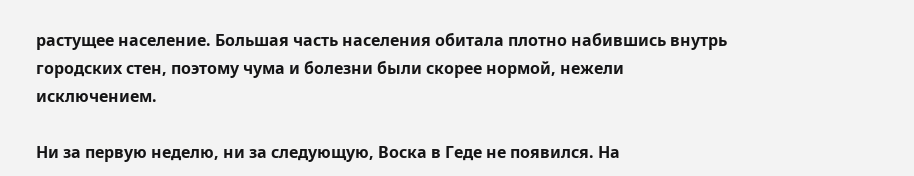растущее население. Большая часть населения обитала плотно набившись внутрь городских стен, поэтому чума и болезни были скорее нормой, нежели исключением.

Ни за первую неделю, ни за следующую, Воска в Геде не появился. На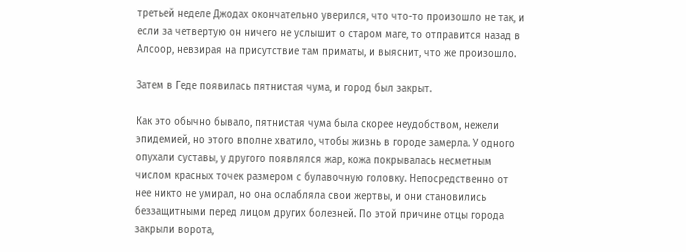третьей неделе Джодах окончательно уверился, что что-то произошло не так, и если за четвертую он ничего не услышит о старом маге, то отправится назад в Алсоор, невзирая на присутствие там приматы, и выяснит, что же произошло.

Затем в Геде появилась пятнистая чума, и город был закрыт.

Как это обычно бывало, пятнистая чума была скорее неудобством, нежели эпидемией, но этого вполне хватило, чтобы жизнь в городе замерла. У одного опухали суставы, у другого появлялся жар, кожа покрывалась несметным числом красных точек размером с булавочную головку. Непосредственно от нее никто не умирал, но она ослабляла свои жертвы, и они становились беззащитными перед лицом других болезней. По этой причине отцы города закрыли ворота,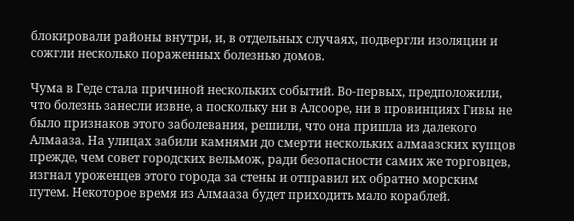блокировали районы внутри, и, в отдельных случаях, подвергли изоляции и сожгли несколько пораженных болезнью домов.

Чума в Геде стала причиной нескольких событий. Во-первых, предположили, что болезнь занесли извне, а поскольку ни в Алсооре, ни в провинциях Гивы не было признаков этого заболевания, решили, что она пришла из далекого Алмааза. На улицах забили камнями до смерти нескольких алмаазских купцов прежде, чем совет городских вельмож, ради безопасности самих же торговцев, изгнал уроженцев этого города за стены и отправил их обратно морским путем. Некоторое время из Алмааза будет приходить мало кораблей.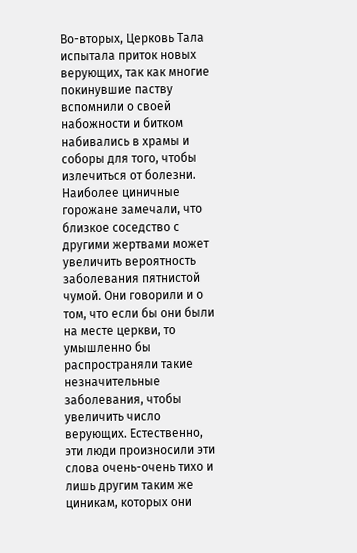Во-вторых, Церковь Тала испытала приток новых верующих, так как многие покинувшие паству вспомнили о своей набожности и битком набивались в храмы и соборы для того, чтобы излечиться от болезни. Наиболее циничные горожане замечали, что близкое соседство с другими жертвами может увеличить вероятность заболевания пятнистой чумой. Они говорили и о том, что если бы они были на месте церкви, то умышленно бы распространяли такие незначительные заболевания, чтобы увеличить число верующих. Естественно, эти люди произносили эти слова очень-очень тихо и лишь другим таким же циникам, которых они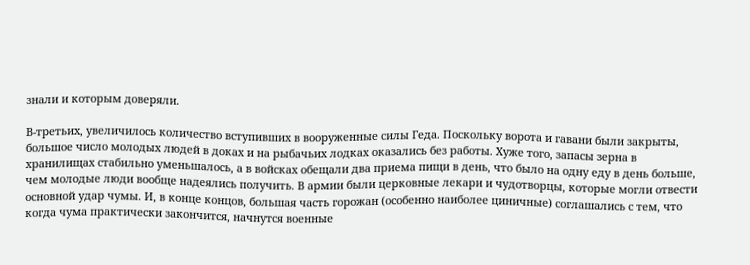знали и которым доверяли.

В-третьих, увеличилось количество вступивших в вооруженные силы Геда. Поскольку ворота и гавани были закрыты, большое число молодых людей в доках и на рыбачьих лодках оказались без работы. Хуже того, запасы зерна в хранилищах стабильно уменьшалось, а в войсках обещали два приема пищи в день, что было на одну еду в день больше, чем молодые люди вообще надеялись получить. В армии были церковные лекари и чудотворцы, которые могли отвести основной удар чумы. И, в конце концов, большая часть горожан (особенно наиболее циничные) соглашались с тем, что когда чума практически закончится, начнутся военные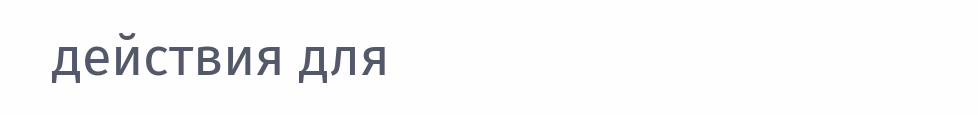действия для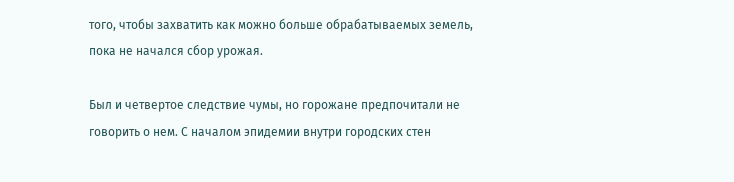того, чтобы захватить как можно больше обрабатываемых земель, пока не начался сбор урожая.

Был и четвертое следствие чумы, но горожане предпочитали не говорить о нем. С началом эпидемии внутри городских стен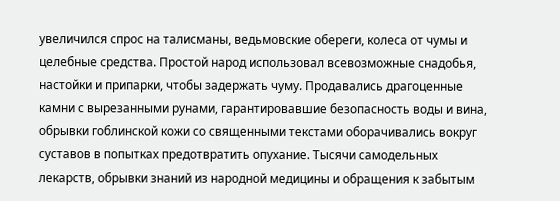увеличился спрос на талисманы, ведьмовские обереги, колеса от чумы и целебные средства. Простой народ использовал всевозможные снадобья, настойки и припарки, чтобы задержать чуму. Продавались драгоценные камни с вырезанными рунами, гарантировавшие безопасность воды и вина, обрывки гоблинской кожи со священными текстами оборачивались вокруг суставов в попытках предотвратить опухание. Тысячи самодельных лекарств, обрывки знаний из народной медицины и обращения к забытым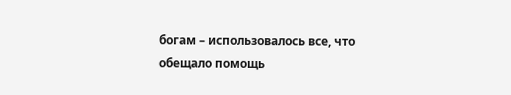богам – использовалось все, что обещало помощь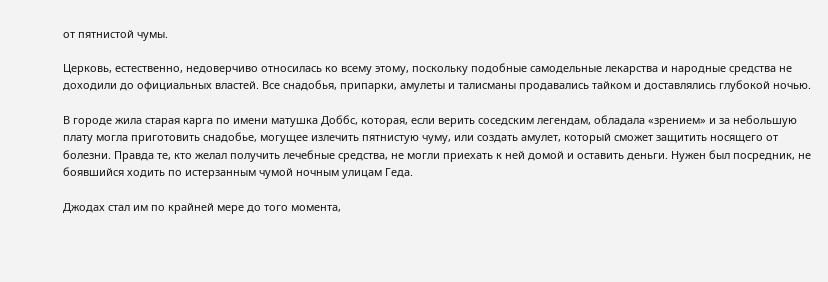от пятнистой чумы.

Церковь, естественно, недоверчиво относилась ко всему этому, поскольку подобные самодельные лекарства и народные средства не доходили до официальных властей. Все снадобья, припарки, амулеты и талисманы продавались тайком и доставлялись глубокой ночью.

В городе жила старая карга по имени матушка Доббс, которая, если верить соседским легендам, обладала «зрением» и за небольшую плату могла приготовить снадобье, могущее излечить пятнистую чуму, или создать амулет, который сможет защитить носящего от болезни. Правда те, кто желал получить лечебные средства, не могли приехать к ней домой и оставить деньги. Нужен был посредник, не боявшийся ходить по истерзанным чумой ночным улицам Геда.

Джодах стал им по крайней мере до того момента,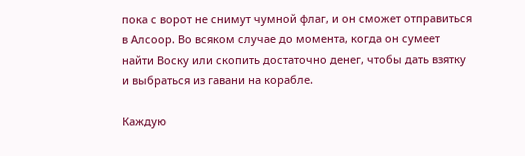пока с ворот не снимут чумной флаг, и он сможет отправиться в Алсоор. Во всяком случае до момента, когда он сумеет найти Воску или скопить достаточно денег, чтобы дать взятку и выбраться из гавани на корабле.

Каждую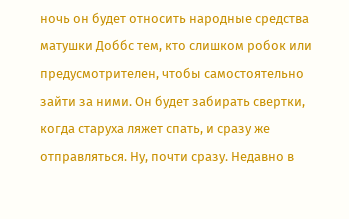ночь он будет относить народные средства матушки Доббс тем, кто слишком робок или предусмотрителен, чтобы самостоятельно зайти за ними. Он будет забирать свертки, когда старуха ляжет спать, и сразу же отправляться. Ну, почти сразу. Недавно в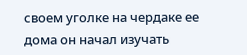своем уголке на чердаке ее дома он начал изучать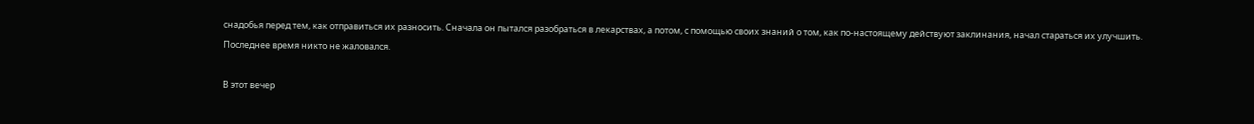снадобья перед тем, как отправиться их разносить. Сначала он пытался разобраться в лекарствах, а потом, с помощью своих знаний о том, как по-настоящему действуют заклинания, начал стараться их улучшить. Последнее время никто не жаловался.

В этот вечер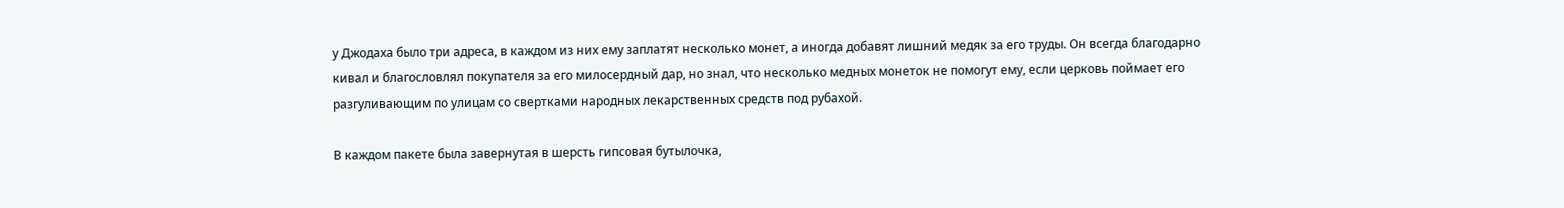у Джодаха было три адреса, в каждом из них ему заплатят несколько монет, а иногда добавят лишний медяк за его труды. Он всегда благодарно кивал и благословлял покупателя за его милосердный дар, но знал, что несколько медных монеток не помогут ему, если церковь поймает его разгуливающим по улицам со свертками народных лекарственных средств под рубахой.

В каждом пакете была завернутая в шерсть гипсовая бутылочка,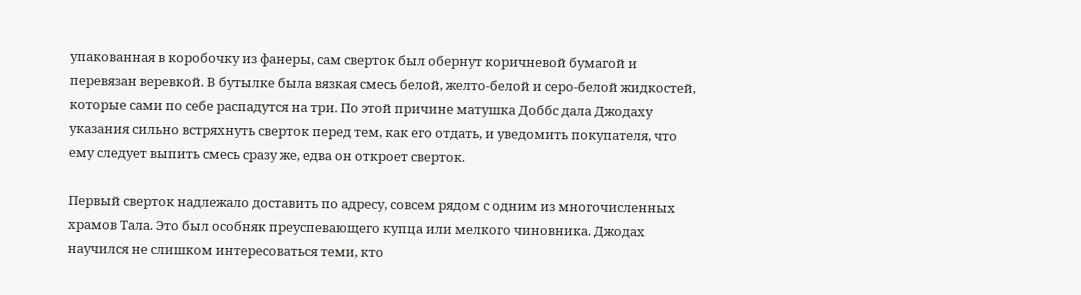упакованная в коробочку из фанеры, сам сверток был обернут коричневой бумагой и перевязан веревкой. В бутылке была вязкая смесь белой, желто-белой и серо-белой жидкостей, которые сами по себе распадутся на три. По этой причине матушка Доббс дала Джодаху указания сильно встряхнуть сверток перед тем, как его отдать, и уведомить покупателя, что ему следует выпить смесь сразу же, едва он откроет сверток.

Первый сверток надлежало доставить по адресу, совсем рядом с одним из многочисленных храмов Тала. Это был особняк преуспевающего купца или мелкого чиновника. Джодах научился не слишком интересоваться теми, кто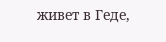живет в Геде,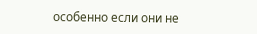особенно если они не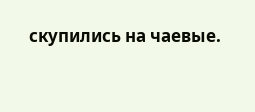скупились на чаевые.